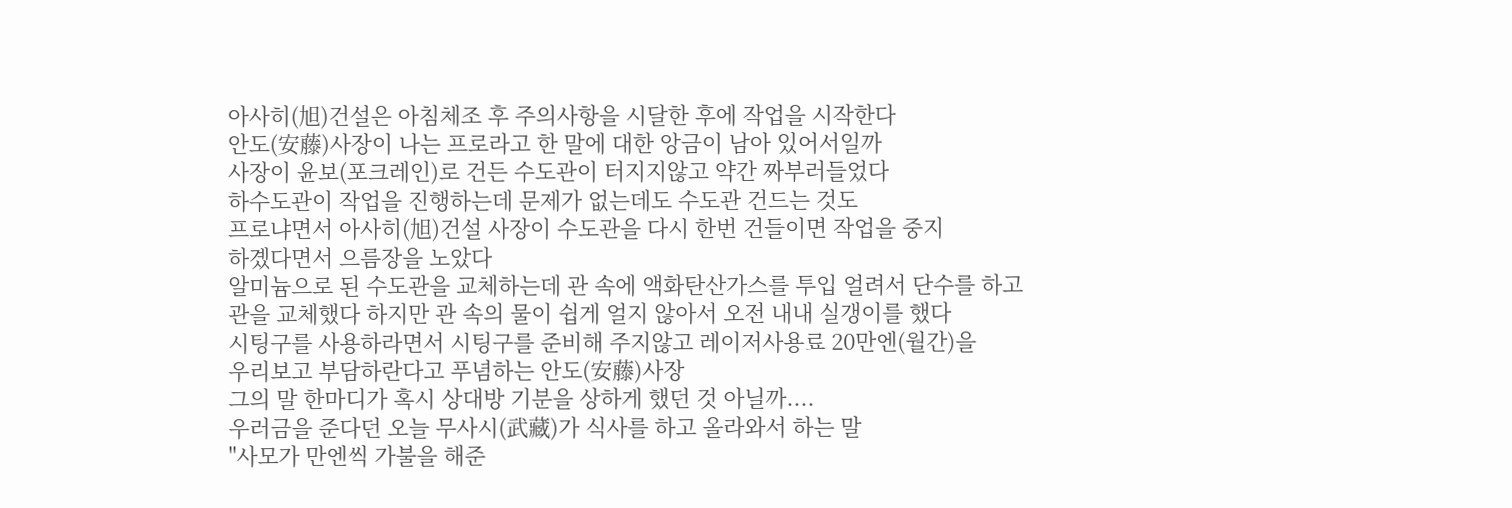아사히(旭)건설은 아침체조 후 주의사항을 시달한 후에 작업을 시작한다
안도(安藤)사장이 나는 프로라고 한 말에 대한 앙금이 남아 있어서일까
사장이 윤보(포크레인)로 건든 수도관이 터지지않고 약간 짜부러들었다
하수도관이 작업을 진행하는데 문제가 없는데도 수도관 건드는 것도
프로냐면서 아사히(旭)건설 사장이 수도관을 다시 한번 건들이면 작업을 중지
하곘다면서 으름장을 노았다
알미늄으로 된 수도관을 교체하는데 관 속에 액화탄산가스를 투입 얼려서 단수를 하고
관을 교체했다 하지만 관 속의 물이 쉽게 얼지 않아서 오전 내내 실갱이를 했다
시팅구를 사용하라면서 시팅구를 준비해 주지않고 레이저사용료 20만엔(월간)을
우리보고 부담하란다고 푸념하는 안도(安藤)사장
그의 말 한마디가 혹시 상대방 기분을 상하게 했던 것 아닐까....
우러금을 준다던 오늘 무사시(武藏)가 식사를 하고 올라와서 하는 말
"사모가 만엔씩 가불을 해준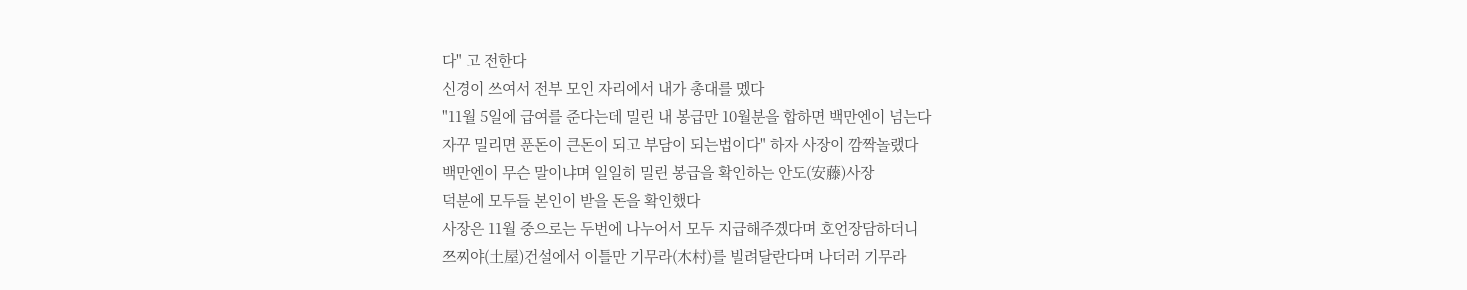다" 고 전한다
신경이 쓰여서 전부 모인 자리에서 내가 총대를 멨다
"11월 5일에 급여를 준다는데 밀린 내 봉급만 10월분을 합하면 백만엔이 넘는다
자꾸 밀리면 푼돈이 큰돈이 되고 부담이 되는법이다" 하자 사장이 깜짝놀랬다
백만엔이 무슨 말이냐며 일일히 밀린 봉급을 확인하는 안도(安藤)사장
덕분에 모두들 본인이 받을 돈을 확인했다
사장은 11월 중으로는 두번에 나누어서 모두 지급해주곘다며 호언장담하더니
쯔찌야(土屋)건설에서 이틀만 기무라(木村)를 빌려달란다며 나더러 기무라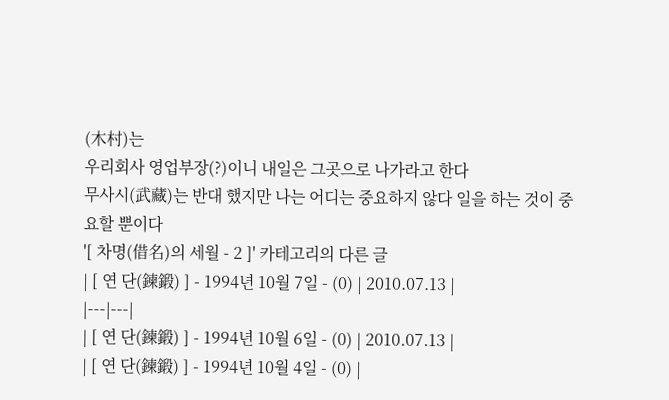(木村)는
우리회사 영업부장(?)이니 내일은 그곳으로 나가라고 한다
무사시(武藏)는 반대 했지만 나는 어디는 중요하지 않다 일을 하는 것이 중요할 뿐이다
'[ 차명(借名)의 세월 - 2 ]' 카테고리의 다른 글
| [ 연 단(鍊鍛) ] - 1994년 10월 7일 - (0) | 2010.07.13 |
|---|---|
| [ 연 단(鍊鍛) ] - 1994년 10월 6일 - (0) | 2010.07.13 |
| [ 연 단(鍊鍛) ] - 1994년 10월 4일 - (0) |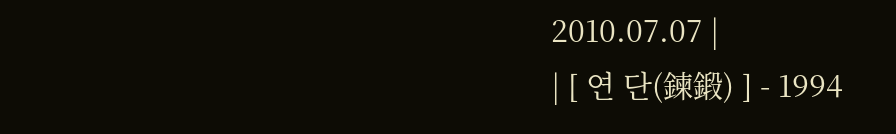2010.07.07 |
| [ 연 단(鍊鍛) ] - 1994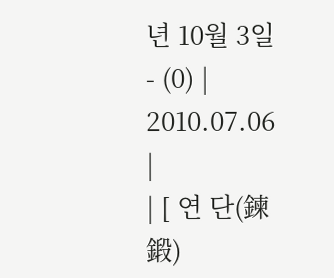년 10월 3일 - (0) | 2010.07.06 |
| [ 연 단(鍊鍛)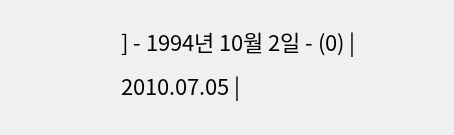] - 1994년 10월 2일 - (0) | 2010.07.05 |